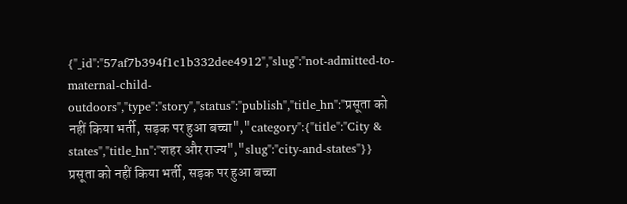{"_id":"57af7b394f1c1b332dee4912","slug":"not-admitted-to-maternal-child-outdoors","type":"story","status":"publish","title_hn":"प्रसूता को नहीं किया भर्ती, सड़क पर हुआ बच्चा","category":{"title":"City & states","title_hn":"शहर और राज्य","slug":"city-and-states"}}
प्रसूता को नहीं किया भर्ती, सड़क पर हुआ बच्चा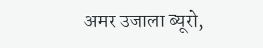अमर उजाला ब्यूरो,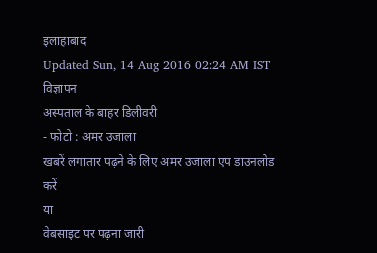इलाहाबाद
Updated Sun, 14 Aug 2016 02:24 AM IST
विज्ञापन
अस्पताल के बाहर डिलीवरी
- फोटो : अमर उजाला
खबरें लगातार पढ़ने के लिए अमर उजाला एप डाउनलोड करें
या
वेबसाइट पर पढ़ना जारी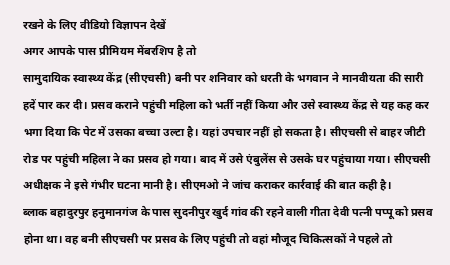रखने के लिए वीडियो विज्ञापन देखें
अगर आपके पास प्रीमियम मेंबरशिप है तो
सामुदायिक स्वास्थ्य केंद्र (सीएचसी) बनी पर शनिवार को धरती के भगवान ने मानवीयता की सारी हदें पार कर दी। प्रसव कराने पहुंची महिला को भर्ती नहीं किया और उसे स्वास्थ्य केंद्र से यह कह कर भगा दिया कि पेट में उसका बच्चा उल्टा है। यहां उपचार नहीं हो सकता है। सीएचसी से बाहर जीटी रोड पर पहुंची महिला ने का प्रसव हो गया। बाद में उसे एंबुलेंस से उसके घर पहुंचाया गया। सीएचसी अधीक्षक ने इसे गंभीर घटना मानी है। सीएमओ ने जांच कराकर कार्रवाई की बात कही है।
ब्लाक बहादुरपुर हनुमानगंज के पास सुदनीपुर खुर्द गांव की रहने वाली गीता देवी पत्नी पप्पू को प्रसव होना था। वह बनी सीएचसी पर प्रसव के लिए पहुंची तो वहां मौजूद चिकित्सकों ने पहले तो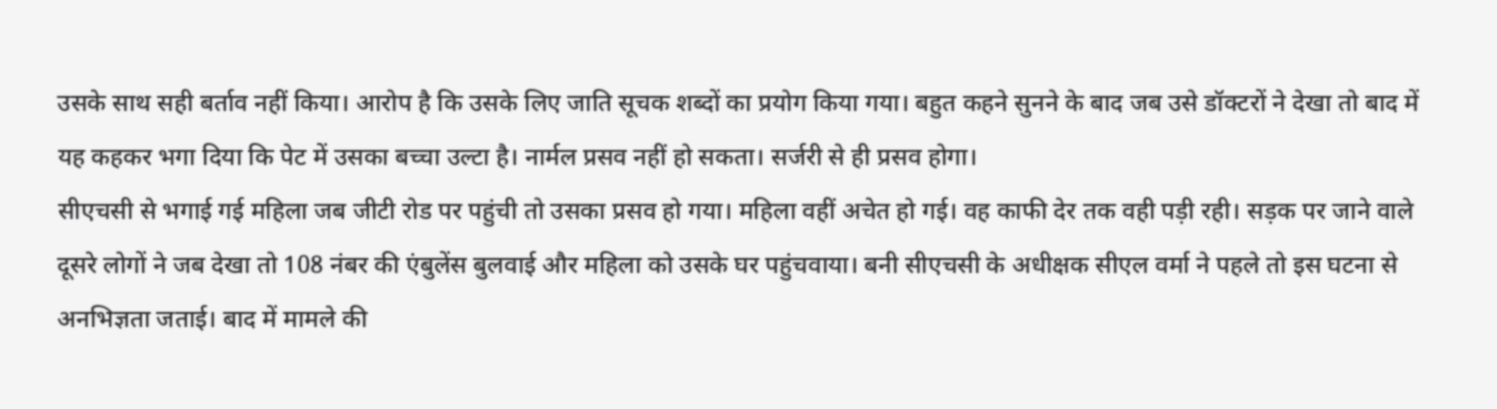उसके साथ सही बर्ताव नहीं किया। आरोप है कि उसके लिए जाति सूचक शब्दों का प्रयोग किया गया। बहुत कहने सुनने के बाद जब उसे डॉक्टरों ने देखा तो बाद में यह कहकर भगा दिया कि पेट में उसका बच्चा उल्टा है। नार्मल प्रसव नहीं हो सकता। सर्जरी से ही प्रसव होगा।
सीएचसी से भगाई गई महिला जब जीटी रोड पर पहुंची तो उसका प्रसव हो गया। महिला वहीं अचेत हो गई। वह काफी देर तक वही पड़ी रही। सड़क पर जाने वाले दूसरे लोगों ने जब देखा तो 108 नंबर की एंबुलेंस बुलवाई और महिला को उसके घर पहुंचवाया। बनी सीएचसी के अधीक्षक सीएल वर्मा ने पहले तो इस घटना से अनभिज्ञता जताई। बाद में मामले की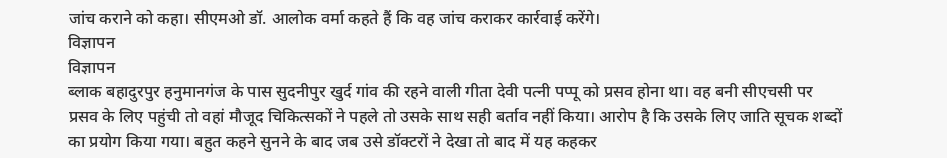जांच कराने को कहा। सीएमओ डॉ. आलोक वर्मा कहते हैं कि वह जांच कराकर कार्रवाई करेंगे।
विज्ञापन
विज्ञापन
ब्लाक बहादुरपुर हनुमानगंज के पास सुदनीपुर खुर्द गांव की रहने वाली गीता देवी पत्नी पप्पू को प्रसव होना था। वह बनी सीएचसी पर प्रसव के लिए पहुंची तो वहां मौजूद चिकित्सकों ने पहले तो उसके साथ सही बर्ताव नहीं किया। आरोप है कि उसके लिए जाति सूचक शब्दों का प्रयोग किया गया। बहुत कहने सुनने के बाद जब उसे डॉक्टरों ने देखा तो बाद में यह कहकर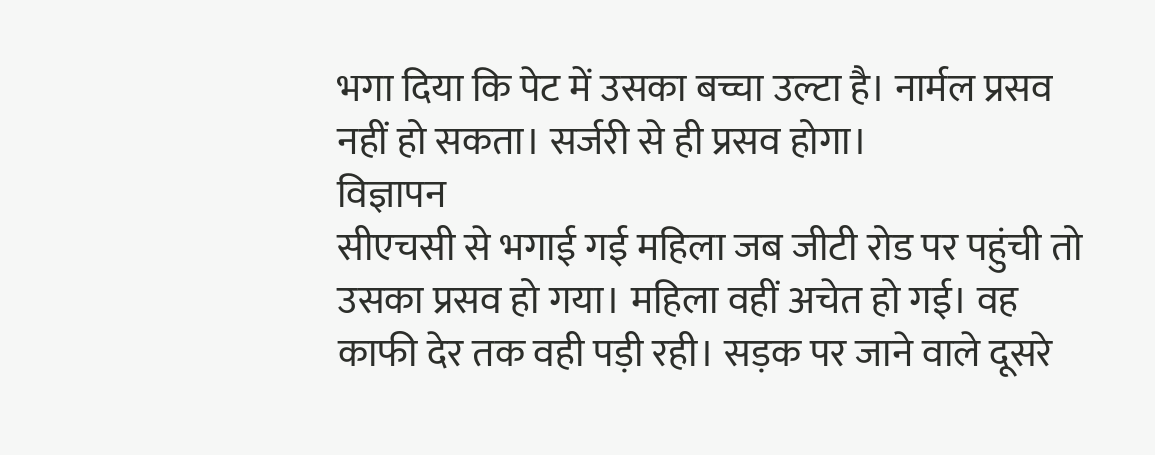भगा दिया कि पेट में उसका बच्चा उल्टा है। नार्मल प्रसव नहीं हो सकता। सर्जरी से ही प्रसव होगा।
विज्ञापन
सीएचसी से भगाई गई महिला जब जीटी रोड पर पहुंची तो उसका प्रसव हो गया। महिला वहीं अचेत हो गई। वह काफी देर तक वही पड़ी रही। सड़क पर जाने वाले दूसरे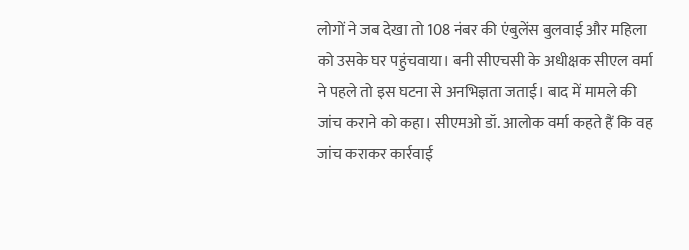लोगों ने जब देखा तो 108 नंबर की एंबुलेंस बुलवाई और महिला को उसके घर पहुंचवाया। बनी सीएचसी के अधीक्षक सीएल वर्मा ने पहले तो इस घटना से अनभिज्ञता जताई। बाद में मामले की जांच कराने को कहा। सीएमओ डॉ. आलोक वर्मा कहते हैं कि वह जांच कराकर कार्रवाई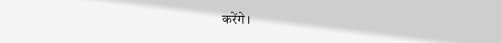करेंगे।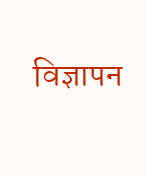विज्ञापन